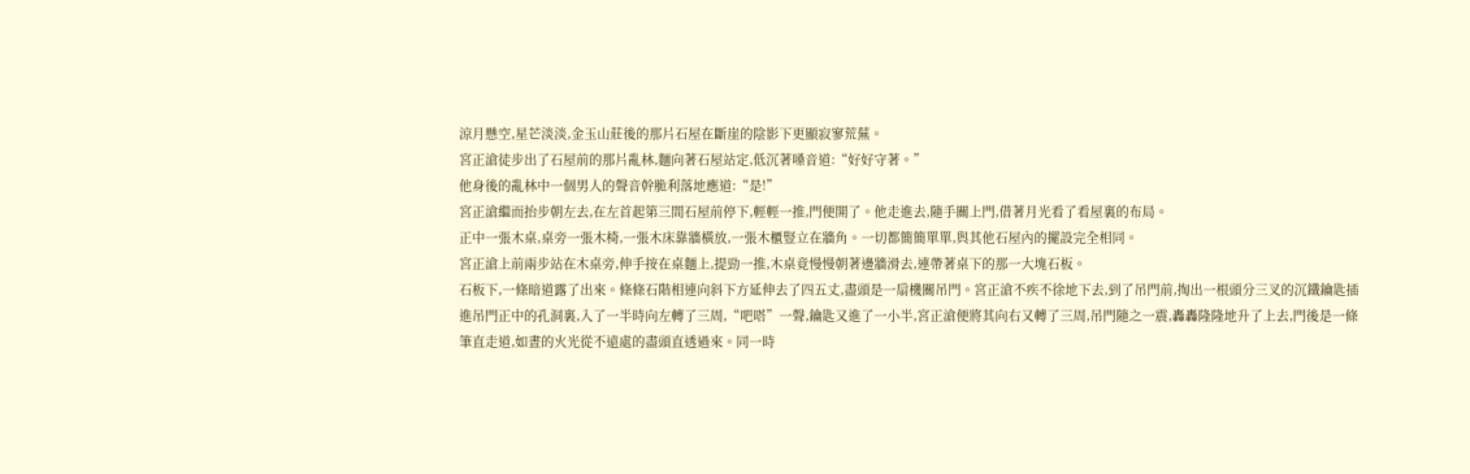涼月懸空,星芒淡淡,金玉山莊後的那片石屋在斷崖的陰影下更顯寂寥荒蕪。
宮正滄徒步出了石屋前的那片亂林,麵向著石屋站定,低沉著嗓音道:“好好守著。”
他身後的亂林中一個男人的聲音幹脆利落地應道:“是!”
宮正滄繼而抬步朝左去,在左首起第三間石屋前停下,輕輕一推,門便開了。他走進去,隨手關上門,借著月光看了看屋裏的布局。
正中一張木桌,桌旁一張木椅,一張木床靠牆橫放,一張木櫃豎立在牆角。一切都簡簡單單,與其他石屋內的擺設完全相同。
宮正滄上前兩步站在木桌旁,伸手按在桌麵上,提勁一推,木桌竟慢慢朝著邊牆滑去,連帶著桌下的那一大塊石板。
石板下,一條暗道露了出來。條條石階相連向斜下方延伸去了四五丈,盡頭是一扇機關吊門。宮正滄不疾不徐地下去,到了吊門前,掏出一根頭分三叉的沉鐵鑰匙插進吊門正中的孔洞裏,入了一半時向左轉了三周,“吧嗒”一聲,鑰匙又進了一小半,宮正滄便將其向右又轉了三周,吊門隨之一震,轟轟隆隆地升了上去,門後是一條筆直走道,如晝的火光從不遠處的盡頭直透過來。同一時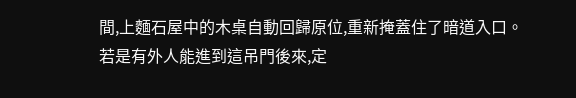間,上麵石屋中的木桌自動回歸原位,重新掩蓋住了暗道入口。
若是有外人能進到這吊門後來,定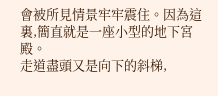會被所見情景牢牢震住。因為這裏,簡直就是一座小型的地下宮殿。
走道盡頭又是向下的斜梯,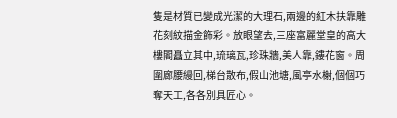隻是材質已變成光潔的大理石,兩邊的紅木扶靠雕花刻紋描金飾彩。放眼望去,三座富麗堂皇的高大樓閣矗立其中,琉璃瓦,珍珠牆,美人靠,鏤花窗。周圍廊腰縵回,梯台散布,假山池塘,風亭水榭,個個巧奪天工,各各別具匠心。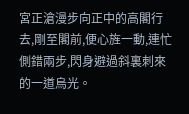宮正滄漫步向正中的高閣行去,剛至閣前,便心旌一動,連忙側錯兩步,閃身避過斜裏刺來的一道烏光。